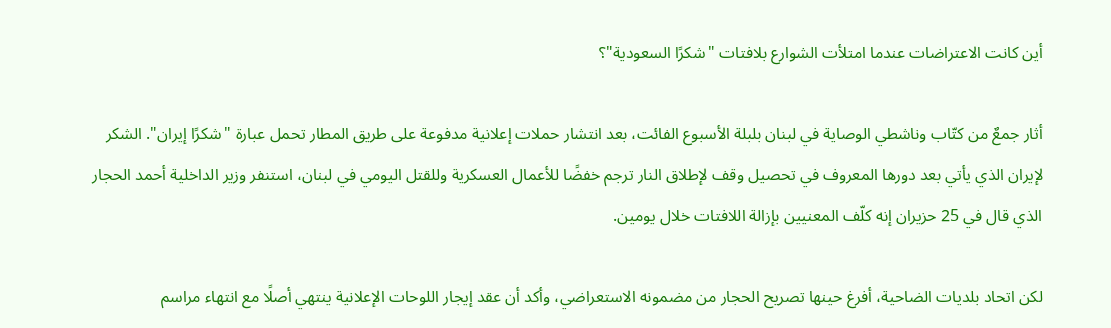أين كانت الاعتراضات عندما امتلأت الشوارع بلافتات "شكرًا السعودية"؟

أثار جمعٌ من كتّاب وناشطي الوصاية في لبنان بلبلة الأسبوع الفائت، بعد انتشار حملات إعلانية مدفوعة على طريق المطار تحمل عبارة "شكرًا إيران". الشكر لإيران الذي يأتي بعد دورها المعروف في تحصيل وقف لإطلاق النار ترجم خفضًا للأعمال العسكرية وللقتل اليومي في لبنان، استنفر وزير الداخلية أحمد الحجار الذي قال في 25 حزيران إنه كلّف المعنيين بإزالة اللافتات خلال يومين.

لكن اتحاد بلديات الضاحية، أفرغ حينها تصريح الحجار من مضمونه الاستعراضي، وأكد أن عقد إيجار اللوحات الإعلانية ينتهي أصلًا مع انتهاء مراسم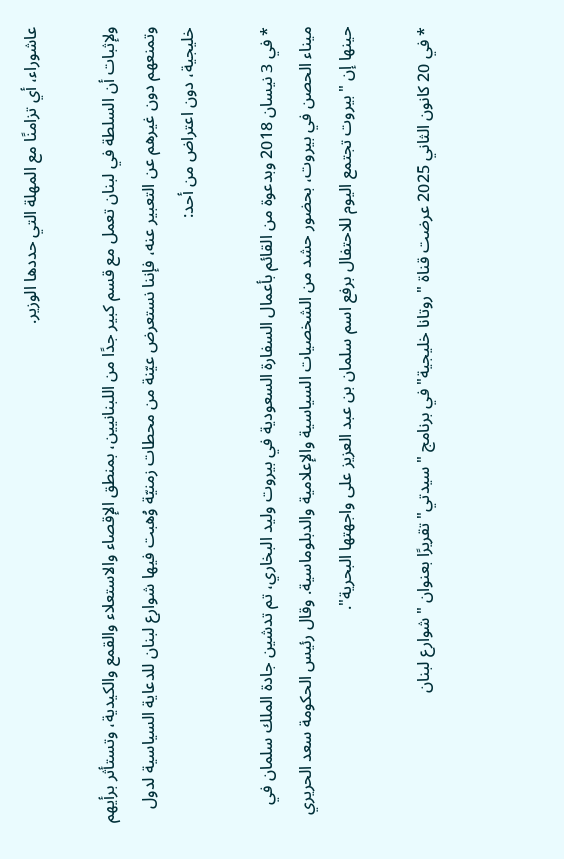عاشوراء، أي تزامنًا مع المهلة التي حددها الوزير.

ولإثبات أن السلطة في لبنان تعمل مع قسم كبير جدًا من اللبنانيين، بمنطق الإقصاء والاستعلاء والقمع والكيدية، وتستأثر برأيهم وتمنعهم دون غيرهم عن التعبير عنه، فإننا نستعرض عيّنة من محطات زمنيّة وُهبت فيها شوارع لبنان للدعاية السياسية لدول خليجية، دون اعتراض من أحد:

* في 3 نيسان 2018 وبدعوة من القائم بأعمال السفارة السعودية في بيروت وليد البخاري، تم تدشين جادة الملك سلمان في ميناء الحصن في بيروت، بحضور حشد من الشخصيات السياسية والإعلامية والدبلوماسية. وقال رئيس الحكومة سعد الحريري حينها إن "بيروت تجتمع اليوم للاحتفال برفع اسم سلمان بن عبد العزيز على واجهتها البحرية".

* في 20 كانون الثاني 2025 عرضت قناة "روتانا خليجية" في برنامج "سيدتي" تقريرًا بعنوان "شوارع لبنان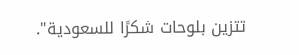تتزين بلوحات شكرًا للسعودية".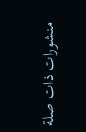منشورات ذات صلة